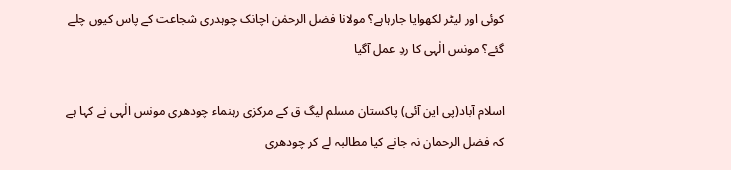کوئی اور لیٹر لکھوایا جارہاہے؟ مولانا فضل الرحمٰن اچانک چوہدری شجاعت کے پاس کیوں چلے گئے؟ مونس الٰہی کا ردِ عمل آگیا

اسلام آباد(پی این آئی) پاکستان مسلم لیگ ق کے مرکزی رہنماء چودھری مونس الٰہی نے کہا ہے کہ فضل الرحمان نہ جانے کیا مطالبہ لے کر چودھری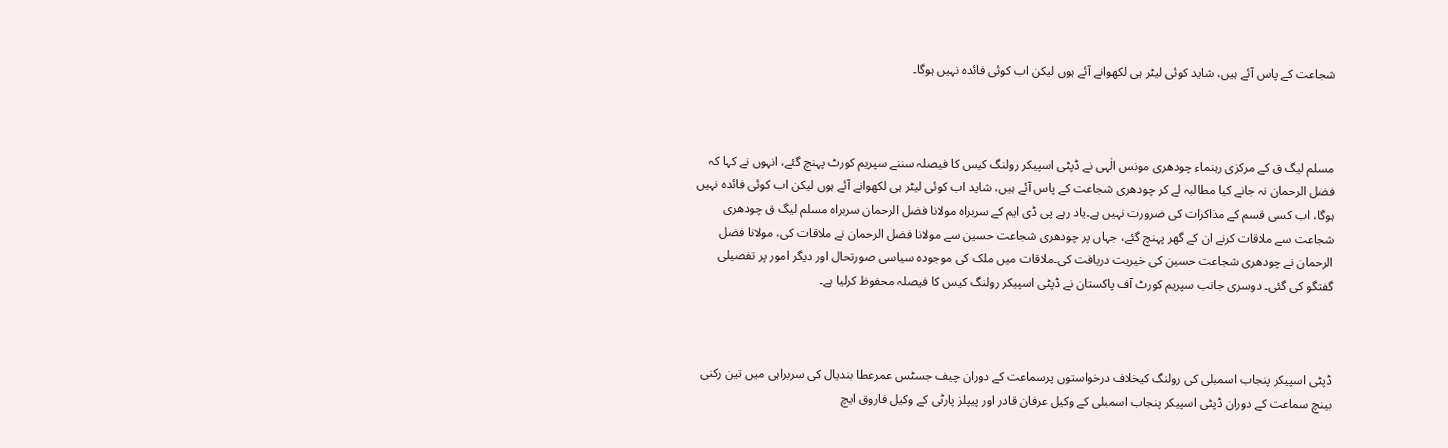شجاعت کے پاس آئے ہیں، شاید کوئی لیٹر ہی لکھوانے آئے ہوں لیکن اب کوئی فائدہ نہیں ہوگا۔



مسلم لیگ ق کے مرکزی رہنماء چودھری مونس الٰہی نے ڈپٹی اسپیکر رولنگ کیس کا فیصلہ سننے سپریم کورٹ پہنچ گئے، انہوں نے کہا کہ فضل الرحمان نہ جانے کیا مطالبہ لے کر چودھری شجاعت کے پاس آئے ہیں، شاید اب کوئی لیٹر ہی لکھوانے آئے ہوں لیکن اب کوئی فائدہ نہیں ہوگا، اب کسی قسم کے مذاکرات کی ضرورت نہیں ہے۔یاد رہے پی ڈی ایم کے سربراہ مولانا فضل الرحمان سربراہ مسلم لیگ ق چودھری شجاعت سے ملاقات کرنے ان کے گھر پہنچ گئے، جہاں پر چودھری شجاعت حسین سے مولانا فضل الرحمان نے ملاقات کی، مولانا فضل الرحمان نے چودھری شجاعت حسین کی خیریت دریافت کی۔ملاقات میں ملک کی موجودہ سیاسی صورتحال اور دیگر امور پر تفصیلی گفتگو کی گئی۔ دوسری جانب سپریم کورٹ آف پاکستان نے ڈپٹی اسپیکر رولنگ کیس کا فیصلہ محفوظ کرلیا ہے۔



ڈپٹی اسپیکر پنجاب اسمبلی کی رولنگ کیخلاف درخواستوں پرسماعت کے دوران چیف جسٹس عمرعطا بندیال کی سربراہی میں تین رکنی بینچ سماعت کے دوران ڈپٹی اسپیکر پنجاب اسمبلی کے وکیل عرفان قادر اور پیپلز پارٹی کے وکیل فاروق ایچ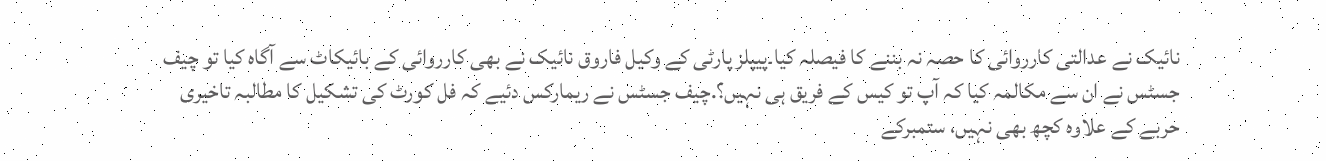نائیک نے عدالتی کارروائی کا حصہ نہ بننے کا فیصلہ کیا۔پیپلز پارٹی کے وکیل فاروق نائیک نے بھی کارروائی کے بائیکاٹ سے آگاہ کیا تو چیف جسٹس نے ان سے مکالمہ کیا کہ آپ تو کیس کے فریق ہی نہیں؟.چیف جسٹس نے ریمارکس دئیے کہ فل کورٹ کی تشکیل کا مطالبہ تاخیری حربے کے علاوہ کچھ بھی نہیں، ستمبرکے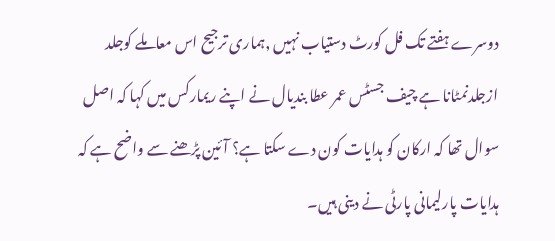دوسرے ہفتے تک فل کورٹ دستیاب نہیں ,ہماری ترجیح اس معاملے کوجلد ازجلدنمٹانا ہے چیف جسٹس عمر عطا بندیال نے اپنے ریمارکس میں کہا کہ اصل سوال تھا کہ ارکان کو ہدایات کون دے سکتا ہے؟ آئین پڑھنے سے واضح ہے کہ ہدایات پارلیمانی پارٹی نے دینی ہیں۔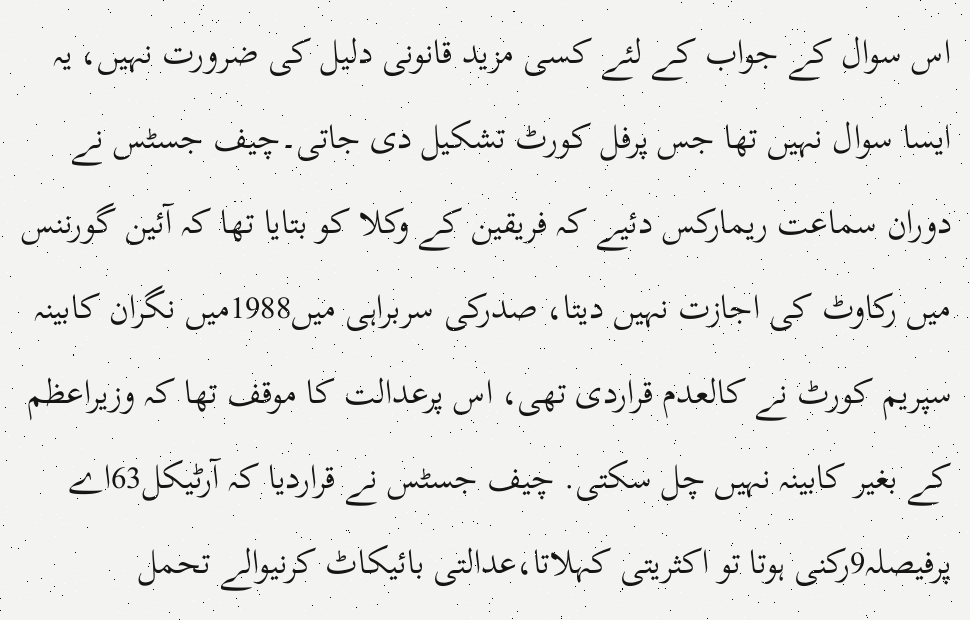اس سوال کے جواب کے لئے کسی مزید قانونی دلیل کی ضرورت نہیں، یہ ایسا سوال نہیں تھا جس پرفل کورٹ تشکیل دی جاتی۔چیف جسٹس نے دوران سماعت ریمارکس دئیے کہ فریقین کے وکلا کو بتایا تھا کہ آئین گورننس میں رکاوٹ کی اجازت نہیں دیتا، صدرکی سربراہی میں1988میں نگران کابینہ سپریم کورٹ نے کالعدم قراردی تھی، اس پرعدالت کا موقف تھا کہ وزیراعظم کے بغیر کابینہ نہیں چل سکتی. چیف جسٹس نے قراردیا کہ آرٹیکل63اے پرفیصلہ9رکنی ہوتا تو اکثریتی کہلاتا،عدالتی بائیکاٹ کرنیوالے تحمل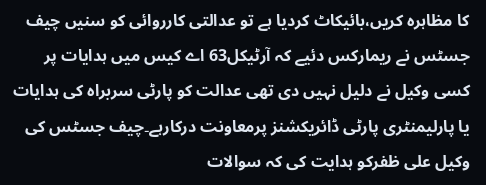کا مظاہرہ کریں،بائیکاٹ کردیا ہے تو عدالتی کارروائی کو سنیں چیف جسٹس نے ریمارکس دئیے کہ آرٹیکل63 اے کیس میں ہدایات پر کسی وکیل نے دلیل نہیں دی تھی عدالت کو پارٹی سربراہ کی ہدایات یا پارلیمنٹری پارٹی ڈائریکشنز پرمعاونت درکارہے۔چیف جسٹس کی وکیل علی ظفرکو ہدایت کی کہ سوالات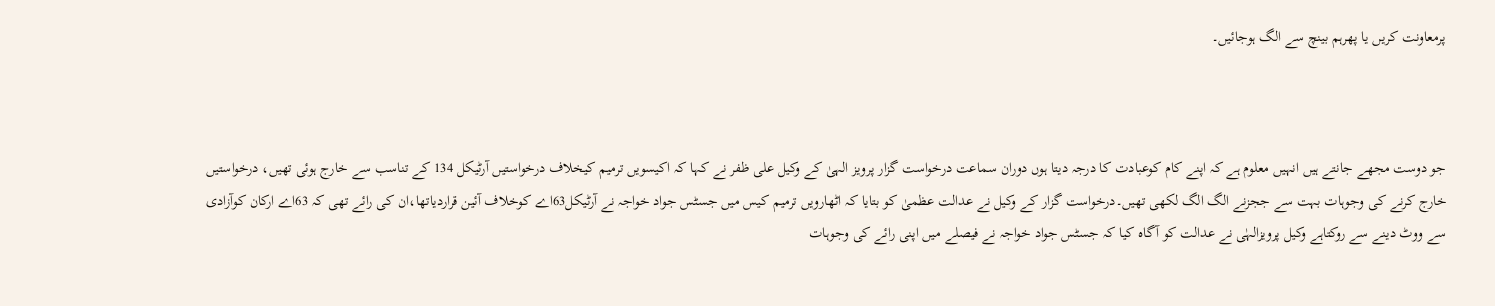پرمعاونت کریں یا پھرہم بینچ سے الگ ہوجائیں۔



جو دوست مجھے جانتے ہیں انہیں معلوم ہے کہ اپنے کام کوعبادت کا درجہ دیتا ہوں دوران سماعت درخواست گزار پرویز الہیٰ کے وکیل علی ظفر نے کہا کہ اکیسویں ترمیم کیخلاف درخواستیں آرٹیکل 134 کے تناسب سے خارج ہوئی تھیں، درخواستیں خارج کرنے کی وجوہات بہت سے ججزنے الگ الگ لکھی تھیں۔درخواست گزار کے وکیل نے عدالت عظمیٰ کو بتایا کہ اٹھارویں ترمیم کیس میں جسٹس جواد خواجہ نے آرٹیکل63اے کوخلاف آئین قراردیاتھا،ان کی رائے تھی کہ 63اے ارکان کوآزادی سے ووٹ دینے سے روکتاہے وکیل پرویزالہٰی نے عدالت کو آگاہ کیا کہ جسٹس جواد خواجہ نے فیصلے میں اپنی رائے کی وجوہات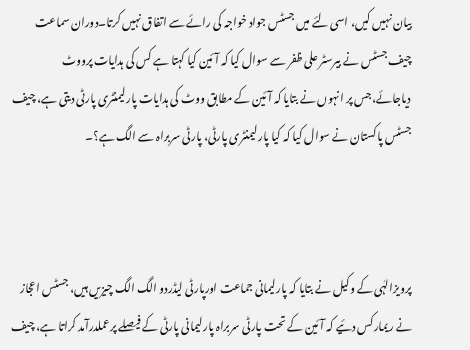بیان نہیں کیں، اسی لئے میں جسٹس جواد خواجہ کی رائے سے اتفاق نہیں کرتا۔دوران سماعت چیف جسٹس نے بیرسٹر علی ظفر سے سوال کیا کہ آئین کیا کہتا ہے کس کی ہدایات پرووٹ دیاجائے،جس پر انہوں نے بتایا کہ آئین کے مطابق ووٹ کی ہدایات پارلیمنٹری پارٹی دیتی ہے، چیف جسٹس پاکستان نے سوال کیا کہ کیا پارلیمنٹری پارٹی، پارٹی سربراہ سے الگ ہے؟۔



پرویزالہٰی کے وکیل نے بتایا کہ پارلیمانی جماعت اورپارٹی لیڈردو الگ الگ چیزیں ہیں، جسٹس اعجاز نے ریمارکس دئیے کہ آئین کے تحت پارٹی سربراہ پارلیمانی پارٹی کے فیصلے پرعملدرآمد کراتا ہے، چیف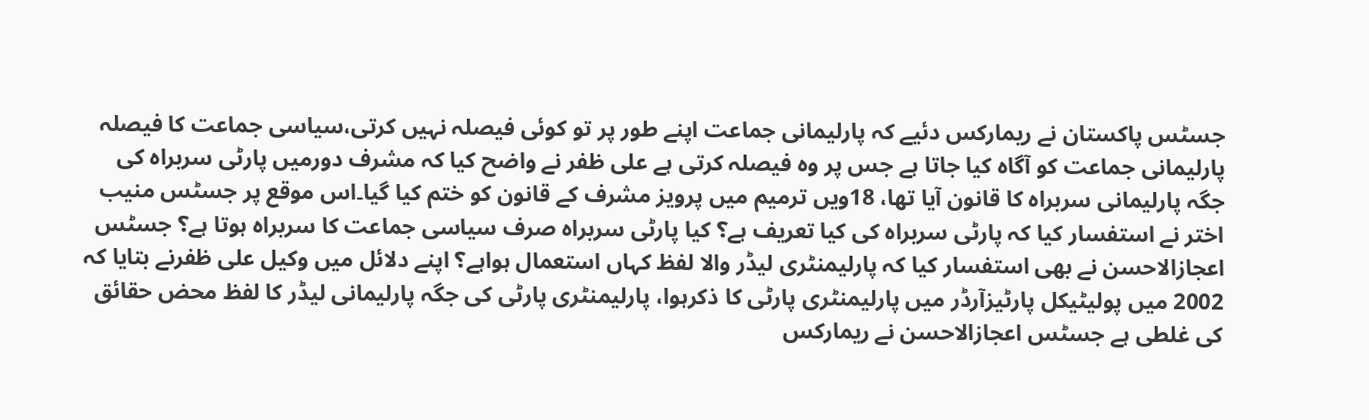جسٹس پاکستان نے ریمارکس دئیے کہ پارلیمانی جماعت اپنے طور پر تو کوئی فیصلہ نہیں کرتی،سیاسی جماعت کا فیصلہ پارلیمانی جماعت کو آگاہ کیا جاتا ہے جس پر وہ فیصلہ کرتی ہے علی ظفر نے واضح کیا کہ مشرف دورمیں پارٹی سربراہ کی جگہ پارلیمانی سربراہ کا قانون آیا تھا، 18ویں ترمیم میں پرویز مشرف کے قانون کو ختم کیا گیا۔اس موقع پر جسٹس منیب اختر نے استفسار کیا کہ پارٹی سربراہ کی کیا تعریف ہے؟ کیا پارٹی سربراہ صرف سیاسی جماعت کا سربراہ ہوتا ہے؟ جسٹس اعجازالاحسن نے بھی استفسار کیا کہ پارلیمنٹری لیڈر والا لفظ کہاں استعمال ہواہے؟ اپنے دلائل میں وکیل علی ظفرنے بتایا کہ 2002 میں پولیٹیکل پارٹیزآرڈر میں پارلیمنٹری پارٹی کا ذکرہوا، پارلیمنٹری پارٹی کی جگہ پارلیمانی لیڈر کا لفظ محض حقائق کی غلطی ہے جسٹس اعجازالاحسن نے ریمارکس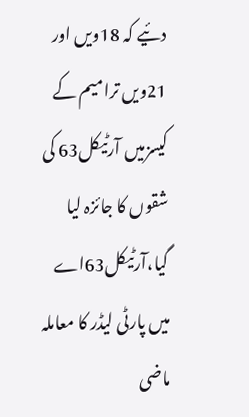دئیے کہ 18ویں اور 21ویں ترامیم کے کیسزمیں آرٹیکل63 کی شقوں کا جائزہ لیا گیا،آرٹیکل63اے میں پارٹی لیڈر کا معاملہ ماضی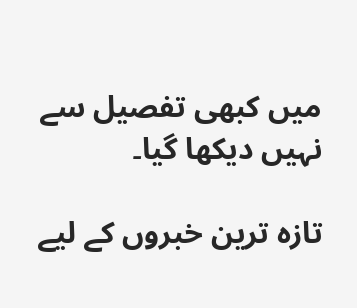میں کبھی تفصیل سے نہیں دیکھا گیا۔

تازہ ترین خبروں کے لیے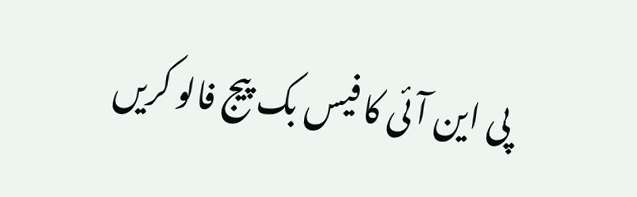پی این آئی کا فیس بک پیج فالو کریں